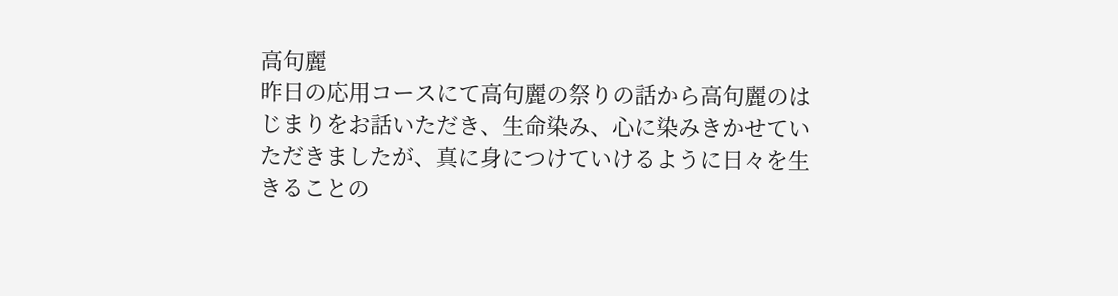高句麗
昨日の応用コースにて高句麗の祭りの話から高句麗のはじまりをお話いただき、生命染み、心に染みきかせていただきましたが、真に身につけていけるように日々を生きることの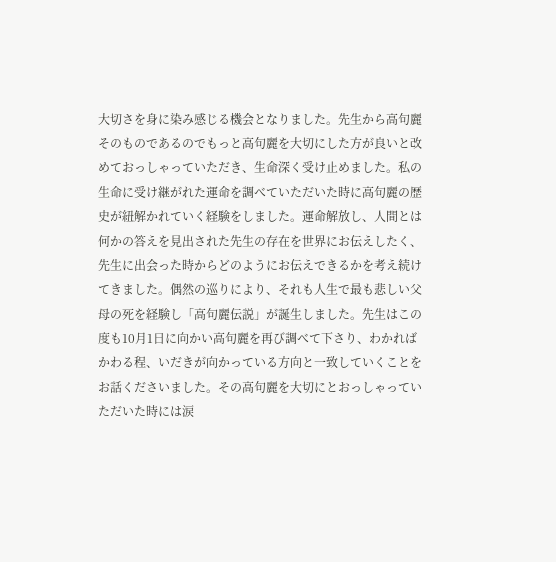大切さを身に染み感じる機会となりました。先生から高句麗そのものであるのでもっと高句麗を大切にした方が良いと改めておっしゃっていただき、生命深く受け止めました。私の生命に受け継がれた運命を調べていただいた時に高句麗の歴史が紐解かれていく経験をしました。運命解放し、人間とは何かの答えを見出された先生の存在を世界にお伝えしたく、先生に出会った時からどのようにお伝えできるかを考え続けてきました。偶然の巡りにより、それも人生で最も悲しい父母の死を経験し「高句麗伝説」が誕生しました。先生はこの度も10月1日に向かい高句麗を再び調べて下さり、わかればかわる程、いだきが向かっている方向と一致していくことをお話くださいました。その高句麗を大切にとおっしゃっていただいた時には涙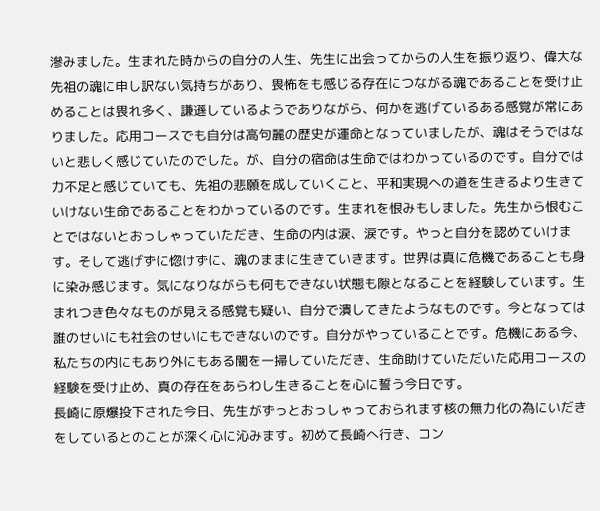滲みました。生まれた時からの自分の人生、先生に出会ってからの人生を振り返り、偉大な先祖の魂に申し訳ない気持ちがあり、畏怖をも感じる存在につながる魂であることを受け止めることは畏れ多く、謙遜しているようでありながら、何かを逃げているある感覚が常にありました。応用コースでも自分は高句麗の歴史が運命となっていましたが、魂はそうではないと悲しく感じていたのでした。が、自分の宿命は生命ではわかっているのです。自分では力不足と感じていても、先祖の悲願を成していくこと、平和実現への道を生きるより生きていけない生命であることをわかっているのです。生まれを恨みもしました。先生から恨むことではないとおっしゃっていただき、生命の内は涙、涙です。やっと自分を認めていけます。そして逃げずに惚けずに、魂のままに生きていきます。世界は真に危機であることも身に染み感じます。気になりながらも何もできない状態も隙となることを経験しています。生まれつき色々なものが見える感覚も疑い、自分で潰してきたようなものです。今となっては誰のせいにも社会のせいにもできないのです。自分がやっていることです。危機にある今、私たちの内にもあり外にもある闇を一掃していただき、生命助けていただいた応用コースの経験を受け止め、真の存在をあらわし生きることを心に誓う今日です。
長崎に原爆投下された今日、先生がずっとおっしゃっておられます核の無力化の為にいだきをしているとのことが深く心に沁みます。初めて長崎へ行き、コン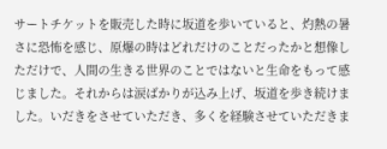サートチケットを販売した時に坂道を歩いていると、灼熱の暑さに恐怖を感じ、原爆の時はどれだけのことだったかと想像しただけで、人間の生きる世界のことではないと生命をもって感じました。それからは涙ばかりが込み上げ、坂道を歩き続けました。いだきをさせていただき、多くを経験させていただきま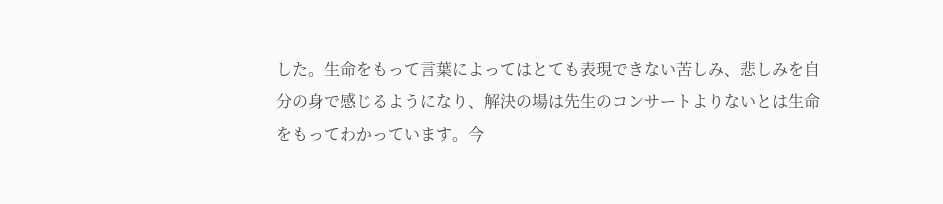した。生命をもって言葉によってはとても表現できない苦しみ、悲しみを自分の身で感じるようになり、解決の場は先生のコンサートよりないとは生命をもってわかっています。今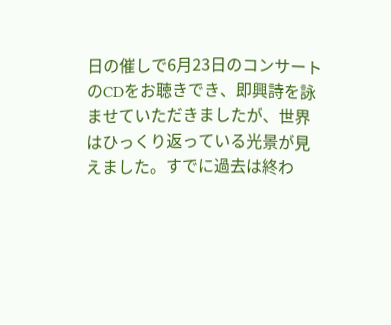日の催しで6月23日のコンサートのCDをお聴きでき、即興詩を詠ませていただきましたが、世界はひっくり返っている光景が見えました。すでに過去は終わ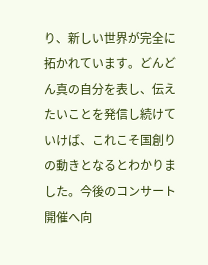り、新しい世界が完全に拓かれています。どんどん真の自分を表し、伝えたいことを発信し続けていけば、これこそ国創りの動きとなるとわかりました。今後のコンサート開催へ向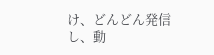け、どんどん発信し、動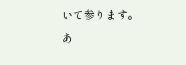いて参ります。あ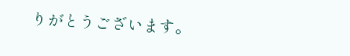りがとうございます。